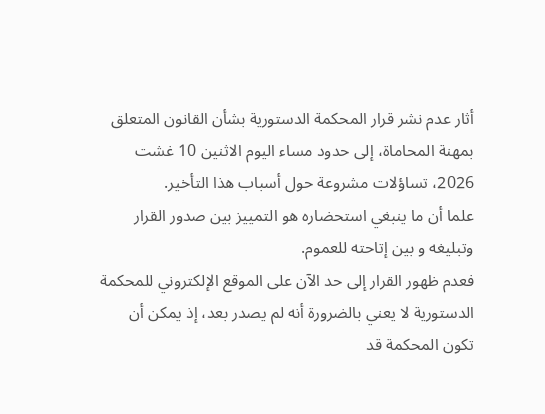أثار عدم نشر قرار المحكمة الدستورية بشأن القانون المتعلق بمهنة المحاماة، إلى حدود مساء اليوم الاثنين 10 غشت 2026، تساؤلات مشروعة حول أسباب هذا التأخير.
علما أن ما ينبغي استحضاره هو التمييز بين صدور القرار وتبليغه و بين إتاحته للعموم.
فعدم ظهور القرار إلى حد الآن على الموقع الإلكتروني للمحكمة الدستورية لا يعني بالضرورة أنه لم يصدر بعد، إذ يمكن أن تكون المحكمة قد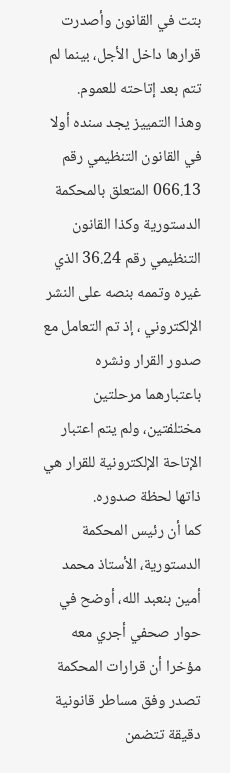بتت في القانون وأصدرت قرارها داخل الأجل، بينما لم تتم بعد إتاحته للعموم.
وهذا التمييز يجد سنده أولا في القانون التنظيمي رقم 066.13 المتعلق بالمحكمة الدستورية وكذا القانون التنظيمي رقم 36.24 الذي غيره وتممه بنصه على النشر الإلكتروني ، إذ تم التعامل مع صدور القرار ونشره باعتبارهما مرحلتين مختلفتين، ولم يتم اعتبار الإتاحة الإلكترونية للقرار هي ذاتها لحظة صدوره.
كما أن رئيس المحكمة الدستورية، الأستاذ محمد أمين بنعبد الله، أوضح في حوار صحفي أجري معه مؤخرا أن قرارات المحكمة تصدر وفق مساطر قانونية دقيقة تتضمن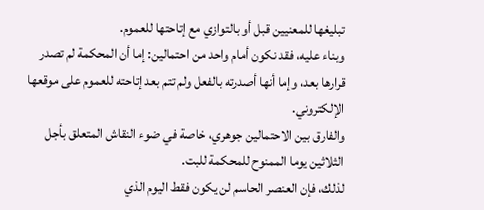تبليغها للمعنيين قبل أو بالتوازي مع إتاحتها للعموم.
وبناء عليه، فقد نكون أمام واحد من احتمالين: إما أن المحكمة لم تصدر قرارها بعد، وإما أنها أصدرته بالفعل ولم تتم بعد إتاحته للعموم على موقعها الإلكتروني.
والفارق بين الاحتمالين جوهري، خاصة في ضوء النقاش المتعلق بأجل الثلاثين يوما الممنوح للمحكمة للبت.
لذلك، فإن العنصر الحاسم لن يكون فقط اليوم الذي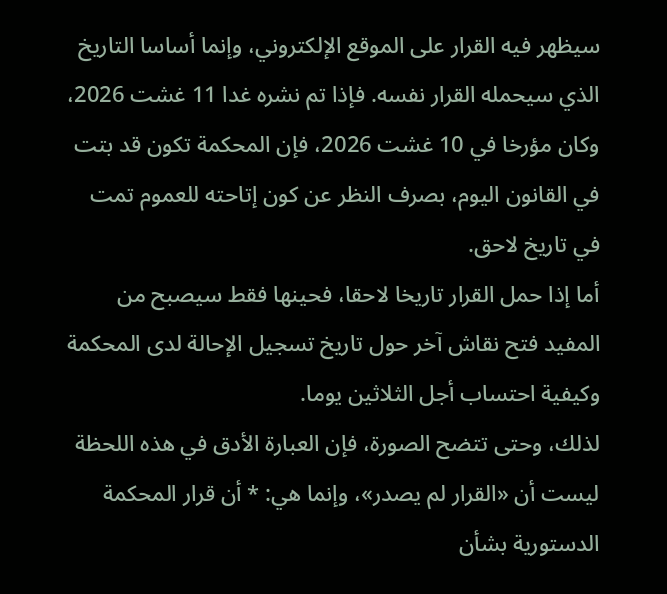سيظهر فيه القرار على الموقع الإلكتروني، وإنما أساسا التاريخ الذي سيحمله القرار نفسه. فإذا تم نشره غدا 11 غشت 2026، وكان مؤرخا في 10 غشت 2026، فإن المحكمة تكون قد بتت في القانون اليوم، بصرف النظر عن كون إتاحته للعموم تمت في تاريخ لاحق.
أما إذا حمل القرار تاريخا لاحقا، فحينها فقط سيصبح من المفيد فتح نقاش آخر حول تاريخ تسجيل الإحالة لدى المحكمة وكيفية احتساب أجل الثلاثين يوما.
لذلك، وحتى تتضح الصورة، فإن العبارة الأدق في هذه اللحظة ليست أن «القرار لم يصدر»، وإنما هي: * أن قرار المحكمة الدستورية بشأن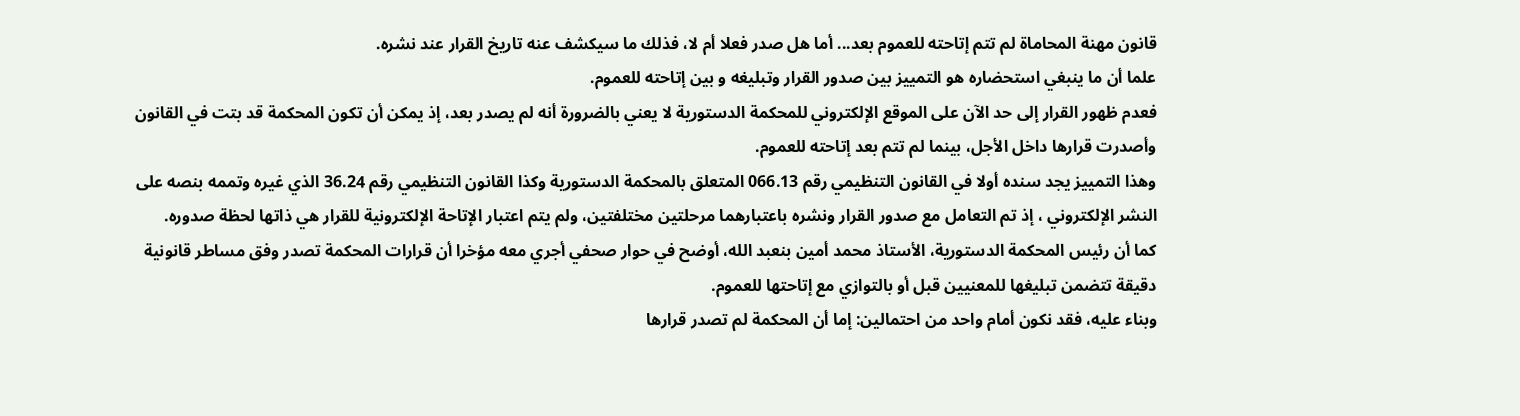قانون مهنة المحاماة لم تتم إتاحته للعموم بعد... أما هل صدر فعلا أم لا، فذلك ما سيكشف عنه تاريخ القرار عند نشره.
علما أن ما ينبغي استحضاره هو التمييز بين صدور القرار وتبليغه و بين إتاحته للعموم.
فعدم ظهور القرار إلى حد الآن على الموقع الإلكتروني للمحكمة الدستورية لا يعني بالضرورة أنه لم يصدر بعد، إذ يمكن أن تكون المحكمة قد بتت في القانون وأصدرت قرارها داخل الأجل، بينما لم تتم بعد إتاحته للعموم.
وهذا التمييز يجد سنده أولا في القانون التنظيمي رقم 066.13 المتعلق بالمحكمة الدستورية وكذا القانون التنظيمي رقم 36.24 الذي غيره وتممه بنصه على النشر الإلكتروني ، إذ تم التعامل مع صدور القرار ونشره باعتبارهما مرحلتين مختلفتين، ولم يتم اعتبار الإتاحة الإلكترونية للقرار هي ذاتها لحظة صدوره.
كما أن رئيس المحكمة الدستورية، الأستاذ محمد أمين بنعبد الله، أوضح في حوار صحفي أجري معه مؤخرا أن قرارات المحكمة تصدر وفق مساطر قانونية دقيقة تتضمن تبليغها للمعنيين قبل أو بالتوازي مع إتاحتها للعموم.
وبناء عليه، فقد نكون أمام واحد من احتمالين: إما أن المحكمة لم تصدر قرارها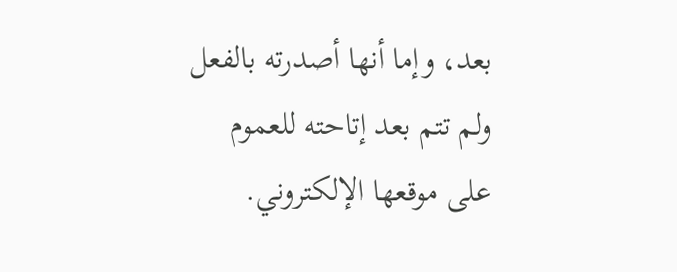بعد، وإما أنها أصدرته بالفعل ولم تتم بعد إتاحته للعموم على موقعها الإلكتروني.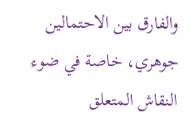والفارق بين الاحتمالين جوهري، خاصة في ضوء النقاش المتعلق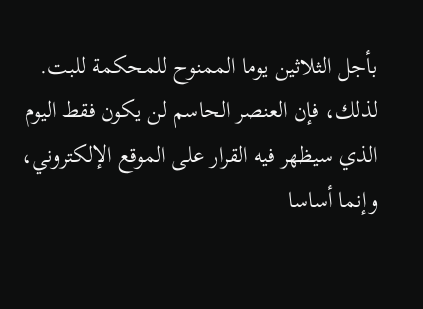بأجل الثلاثين يوما الممنوح للمحكمة للبت.
لذلك، فإن العنصر الحاسم لن يكون فقط اليوم الذي سيظهر فيه القرار على الموقع الإلكتروني، وإنما أساسا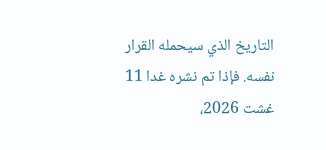التاريخ الذي سيحمله القرار نفسه. فإذا تم نشره غدا 11 غشت 2026،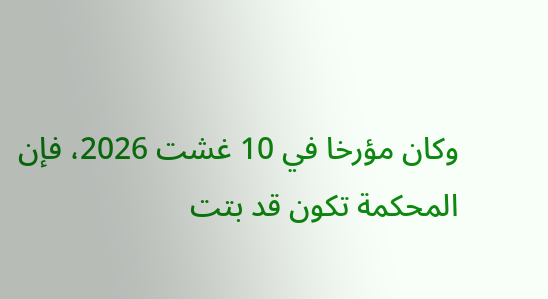وكان مؤرخا في 10 غشت 2026، فإن المحكمة تكون قد بتت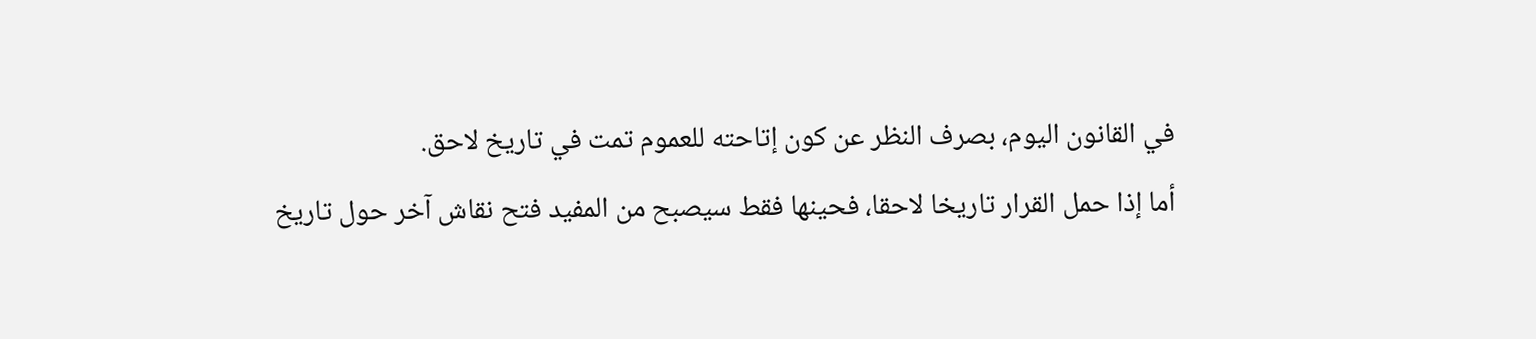في القانون اليوم، بصرف النظر عن كون إتاحته للعموم تمت في تاريخ لاحق.
أما إذا حمل القرار تاريخا لاحقا، فحينها فقط سيصبح من المفيد فتح نقاش آخر حول تاريخ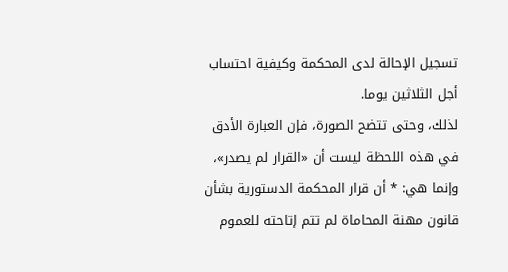تسجيل الإحالة لدى المحكمة وكيفية احتساب أجل الثلاثين يوما.
لذلك، وحتى تتضح الصورة، فإن العبارة الأدق في هذه اللحظة ليست أن «القرار لم يصدر»، وإنما هي: * أن قرار المحكمة الدستورية بشأن قانون مهنة المحاماة لم تتم إتاحته للعموم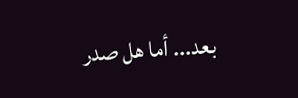بعد... أما هل صدر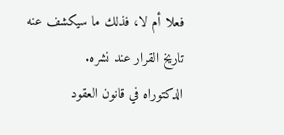فعلا أم لا، فذلك ما سيكشف عنه تاريخ القرار عند نشره.
الدكتوراه في قانون العقود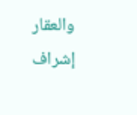والعقار إشراف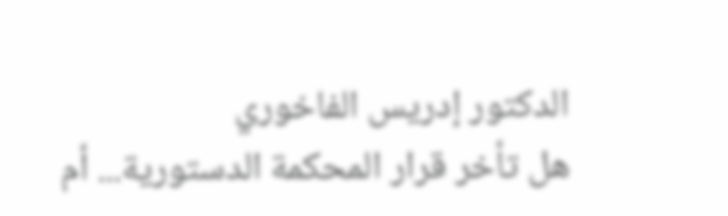الدكتور إدريس الفاخوري
هل تأخر قرار المحكمة الدستورية... أم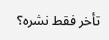تأخر فقط نشره؟